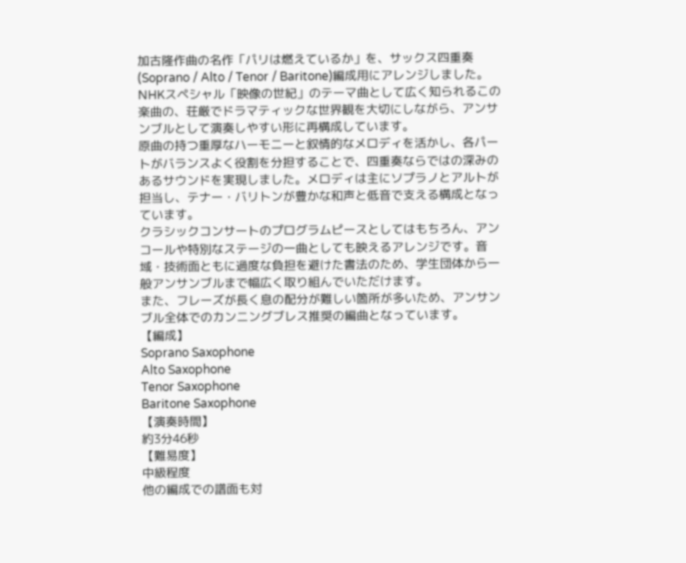加古隆作曲の名作「パリは燃えているか」を、サックス四重奏(Soprano / Alto / Tenor / Baritone)編成用にアレンジしました。
NHKスペシャル「映像の世紀」のテーマ曲として広く知られるこの楽曲の、荘厳でドラマティックな世界観を大切にしながら、アンサンブルとして演奏しやすい形に再構成しています。
原曲の持つ重厚なハーモニーと叙情的なメロディを活かし、各パートがバランスよく役割を分担することで、四重奏ならではの深みのあるサウンドを実現しました。メロディは主にソプラノとアルトが担当し、テナー・バリトンが豊かな和声と低音で支える構成となっています。
クラシックコンサートのプログラムピースとしてはもちろん、アンコールや特別なステージの一曲としても映えるアレンジです。音域・技術面ともに過度な負担を避けた書法のため、学生団体から一般アンサンブルまで幅広く取り組んでいただけます。
また、フレーズが長く息の配分が難しい箇所が多いため、アンサンブル全体でのカンニングブレス推奨の編曲となっています。
【編成】
Soprano Saxophone
Alto Saxophone
Tenor Saxophone
Baritone Saxophone
【演奏時間】
約3分46秒
【難易度】
中級程度
他の編成での譜面も対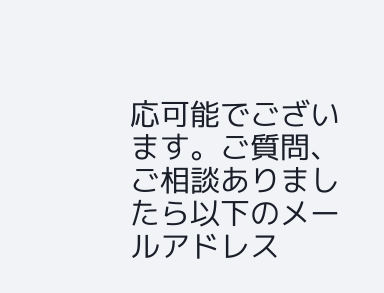応可能でございます。ご質問、ご相談ありましたら以下のメールアドレス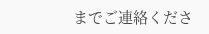までご連絡くださ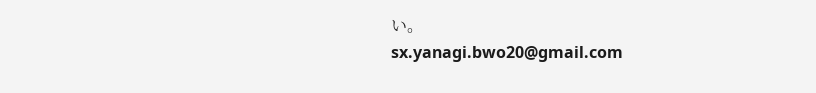い。
sx.yanagi.bwo20@gmail.com